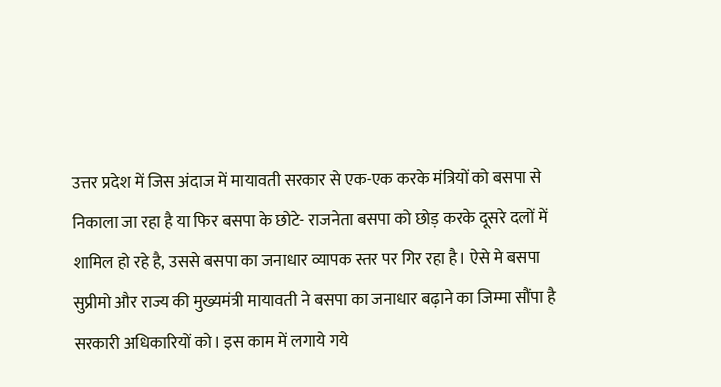उत्तर प्रदेश में जिस अंदाज में मायावती सरकार से एक-एक करके मंत्रियों को बसपा से निकाला जा रहा है या फिर बसपा के छोटे- राजनेता बसपा को छोड़ करके दूसरे दलों में शामिल हो रहे है, उससे बसपा का जनाधार व्यापक स्तर पर गिर रहा है। ऐसे मे बसपा सुप्रीमो और राज्य की मुख्यमंत्री मायावती ने बसपा का जनाधार बढ़ाने का जिम्मा सौंपा है सरकारी अधिकारियों को। इस काम में लगाये गये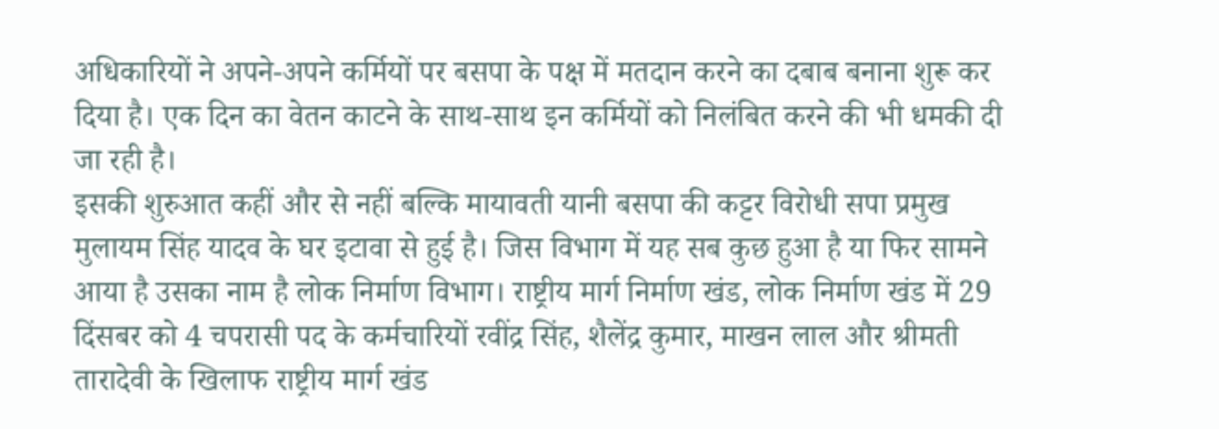अधिकारियों ने अपने-अपने कर्मियों पर बसपा के पक्ष में मतदान करने का दबाब बनाना शुरू कर दिया है। एक दिन का वेतन काटने के साथ-साथ इन कर्मियों को निलंबित करने की भी धमकी दी जा रही है।
इसकी शुरुआत कहीं और से नहीं बल्कि मायावती यानी बसपा की कट्टर विरोधी सपा प्रमुख मुलायम सिंह यादव के घर इटावा से हुई है। जिस विभाग में यह सब कुछ हुआ है या फिर सामने आया है उसका नाम है लोक निर्माण विभाग। राष्ट्रीय मार्ग निर्माण खंड, लोक निर्माण खंड में 29 दिंसबर को 4 चपरासी पद के कर्मचारियों रवींद्र सिंह, शैलेंद्र कुमार, माखन लाल और श्रीमती तारादेवी के खिलाफ राष्ट्रीय मार्ग खंड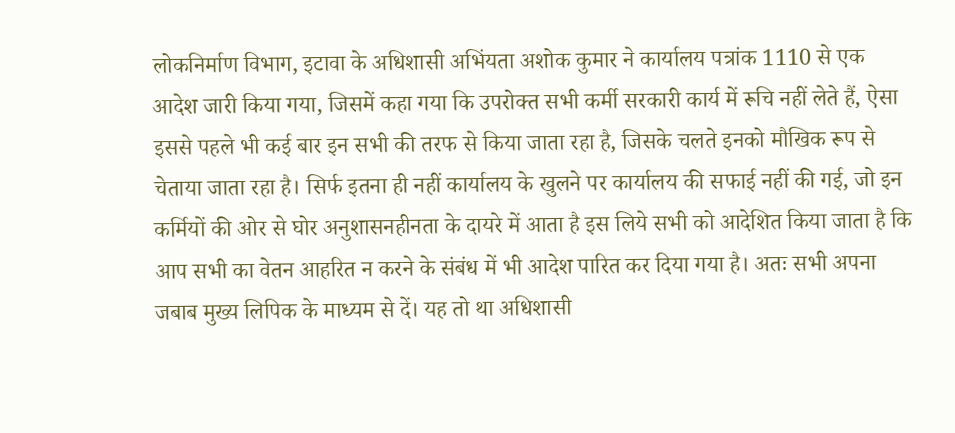लोकनिर्माण विभाग, इटावा के अधिशासी अभिंयता अशोक कुमार ने कार्यालय पत्रांक 1110 से एक आदेश जारी किया गया, जिसमें कहा गया कि उपरोक्त सभी कर्मी सरकारी कार्य में रूचि नहीं लेते हैं, ऐसा इससे पहले भी कई बार इन सभी की तरफ से किया जाता रहा है, जिसके चलते इनको मौखिक रूप से चेताया जाता रहा है। सिर्फ इतना ही नहीं कार्यालय के खुलने पर कार्यालय की सफाई नहीं की गई, जो इन कर्मियों की ओर से घोर अनुशासनहीनता के दायरे में आता है इस लिये सभी को आदेशित किया जाता है कि आप सभी का वेतन आहरित न करने के संबंध में भी आदेश पारित कर दिया गया है। अतः सभी अपना जबाब मुख्य लिपिक के माध्यम से दें। यह तो था अधिशासी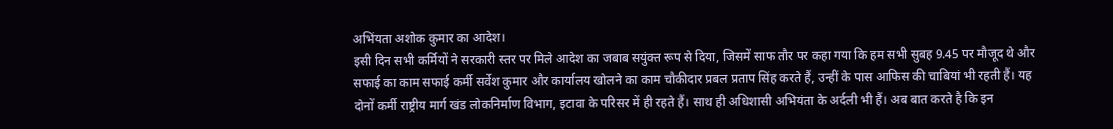अभिंयता अशोक कुमार का आदेश।
इसी दिन सभी कर्मियों ने सरकारी स्तर पर मिले आदेश का जबाब सयुंक्त रूप से दिया, जिसमें साफ तौर पर कहा गया कि हम सभी सुबह 9.45 पर मौजूद थे और सफाई का काम सफाई कर्मी सर्वेश कुमार और कार्यालय खोलने का काम चौकीदार प्रबल प्रताप सिंह करते हैं, उन्हीं के पास आफिस की चाबियां भी रहती हैं। यह दोनों कर्मी राष्ट्रीय मार्ग खंड लोकनिर्माण विभाग, इटावा के परिसर में ही रहते हैं। साथ ही अधिशासी अभियंता के अर्दली भी हैं। अब बात करते है कि इन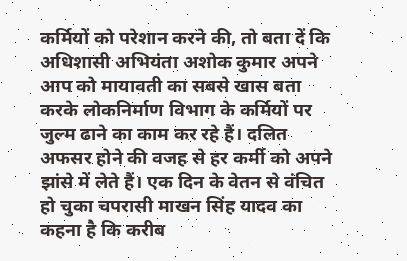कर्मियों को परेशान करने की, तो बता दें कि अधिशासी अभियंता अशोक कुमार अपने आप को मायावती का सबसे खास बता करके लोकनिर्माण विभाग के कर्मियों पर जुल्म ढाने का काम कर रहे हैं। दलित अफसर होने की वजह से हर कर्मी को अपने झांसे में लेते हैं। एक दिन के वेतन से वंचित हो चुका चपरासी माखन सिंह यादव का कहना है कि करीब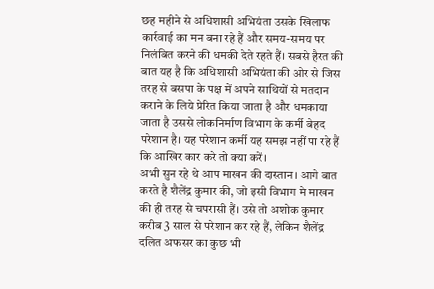छह महीने से अधिशासी अभियंता उसके खिलाफ कार्रवाई का मन बना रहे हैं और समय-समय पर निलंबित करने की धमकी देते रहते हैं। सबसे हैरत की बात यह है कि अधिशासी अभियंता की ओर से जिस तरह से बसपा के पक्ष में अपने साथियों से मतदान कराने के लिये प्रेरित किया जाता है और धमकाया जाता है उससे लोकनिर्माण विभाग के कर्मी बेहद परेशान है। यह परेशान कर्मी यह समझ नहीं पा रहे हैं कि आखिर कार करे तो क्या करें।
अभी सुन रहे थे आप माखन की दास्तान। आगे बात करते है शैलेंद्र कुमार की, जो इसी विभाग मे माखन की ही तरह से चपरासी हैं। उसे तो अशोक कुमार करीब 3 साल से परेशान कर रहे हैं, लेकिन शैलेंद्र दलित अफसर का कुछ भी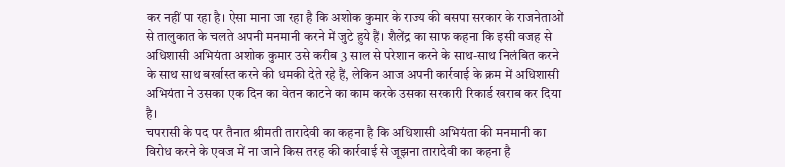कर नहीं पा रहा है। ऐसा माना जा रहा है कि अशोक कुमार के राज्य की बसपा सरकार के राजनेताओं से तालुकात के चलते अपनी मनमानी करने में जुटे हुये हैं। शैलेंद्र का साफ कहना कि इसी वजह से अधिशासी अभियंता अशोक कुमार उसे करीब 3 साल से परेशान करने के साथ-साथ निलंबित करने के साथ साथ बर्खास्त करने की धमकी देते रहे हैं, लेकिन आज अपनी कार्रवाई के क्रम में अधिशासी अभियंता ने उसका एक दिन का वेतन काटने का काम करके उसका सरकारी रिकार्ड खराब कर दिया है।
चपरासी के पद पर तैनात श्रीमती तारादेवी का कहना है कि अधिशासी अभियंता की मनमानी का विरोध करने के एवज में ना जाने किस तरह की कार्रवाई से जूझना तारादेवी का कहना है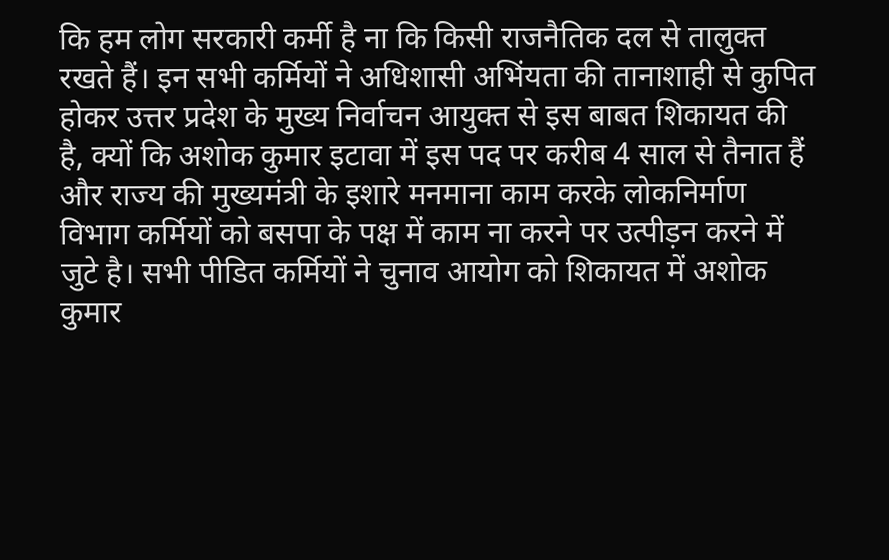कि हम लोग सरकारी कर्मी है ना कि किसी राजनैतिक दल से तालुक्त रखते हैं। इन सभी कर्मियों ने अधिशासी अभिंयता की तानाशाही से कुपित होकर उत्तर प्रदेश के मुख्य निर्वाचन आयुक्त से इस बाबत शिकायत की है, क्यों कि अशोक कुमार इटावा में इस पद पर करीब 4 साल से तैनात हैं और राज्य की मुख्यमंत्री के इशारे मनमाना काम करके लोकनिर्माण विभाग कर्मियों को बसपा के पक्ष में काम ना करने पर उत्पीड़न करने में जुटे है। सभी पीडित कर्मियों ने चुनाव आयोग को शिकायत में अशोक कुमार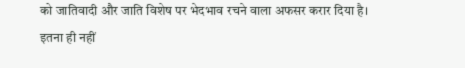को जातिवादी और जाति विशेष पर भेदभाव रचने वाला अफसर करार दिया है। इतना ही नहीं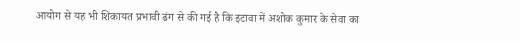आयोग से यह भी शिकायत प्रभावी ढंग से की गई है कि इटावा में अशोक कुमार के सेवा का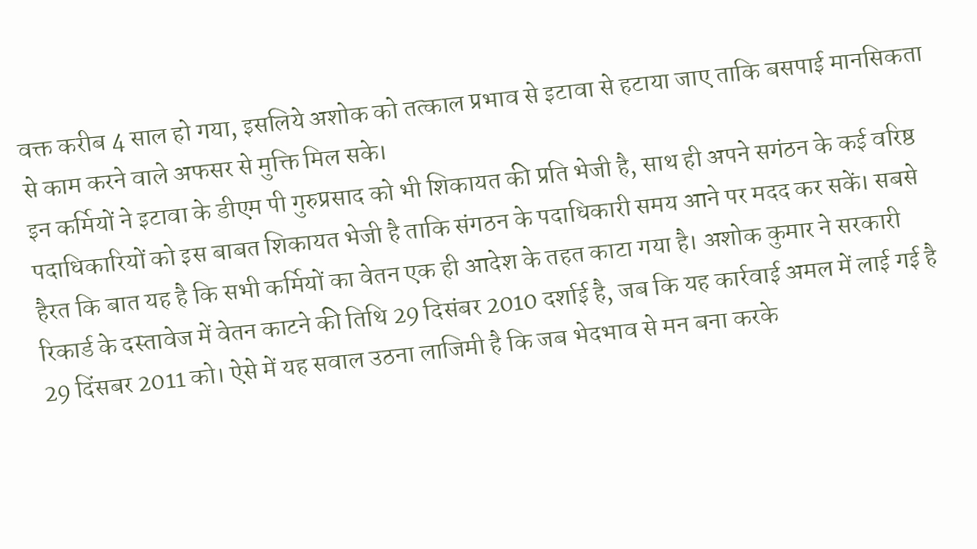वक्त करीब 4 साल हो गया, इसलिये अशोक को तत्काल प्रभाव से इटावा से हटाया जाए ताकि बसपाई मानसिकता से काम करने वाले अफसर से मुक्ति मिल सके।
इन कर्मियों ने इटावा के डीएम पी गुरुप्रसाद को भी शिकायत की प्रति भेजी है, साथ ही अपने सगंठन के कई वरिष्ठ पदाधिकारियों को इस बाबत शिकायत भेजी है ताकि संगठन के पदाधिकारी समय आने पर मदद कर सकें। सबसे हैरत कि बात यह है कि सभी कर्मियों का वेतन एक ही आदेश के तहत काटा गया है। अशोक कुमार ने सरकारी रिकार्ड के दस्तावेज में वेतन काटने की तिथि 29 दिसंबर 2010 दर्शाई है, जब कि यह कार्रवाई अमल में लाई गई है 29 दिंसबर 2011 को। ऐसे में यह सवाल उठना लाजिमी है कि जब भेदभाव से मन बना करके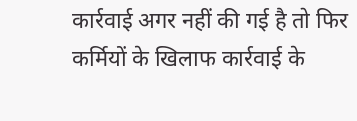कार्रवाई अगर नहीं की गई है तो फिर कर्मियों के खिलाफ कार्रवाई के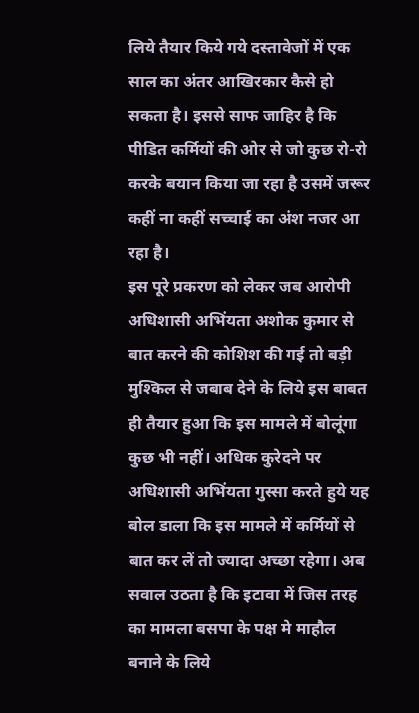लिये तैयार किये गये दस्तावेजों में एक साल का अंतर आखिरकार कैसे हो सकता है। इससे साफ जाहिर है कि पीडित कर्मियों की ओर से जो कुछ रो-रो करके बयान किया जा रहा है उसमें जरूर कहीं ना कहीं सच्चाई का अंश नजर आ रहा है।
इस पूरे प्रकरण को लेकर जब आरोपी अधिशासी अभिंयता अशोक कुमार से बात करने की कोशिश की गई तो बड़ी मुश्किल से जबाब देने के लिये इस बाबत ही तैयार हुआ कि इस मामले में बोलूंगा कुछ भी नहीं। अधिक कुरेदने पर अधिशासी अभिंयता गुस्सा करते हुये यह बोल डाला कि इस मामले में कर्मियों से बात कर लें तो ज्यादा अच्छा रहेगा। अब सवाल उठता है कि इटावा में जिस तरह का मामला बसपा के पक्ष मे माहौल बनाने के लिये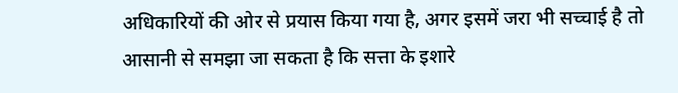अधिकारियों की ओर से प्रयास किया गया है, अगर इसमें जरा भी सच्चाई है तो आसानी से समझा जा सकता है कि सत्ता के इशारे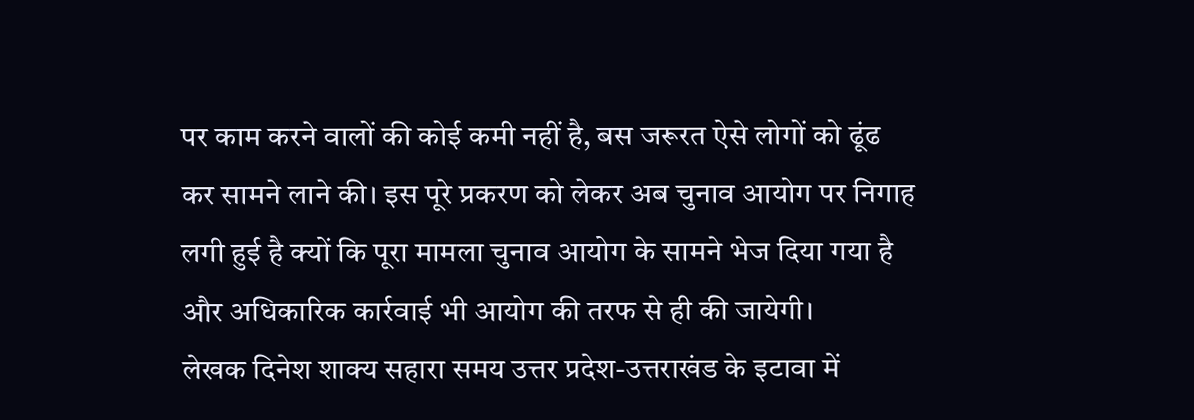पर काम करने वालों की कोई कमी नहीं है, बस जरूरत ऐसे लोगों को ढूंढ
कर सामने लाने की। इस पूरे प्रकरण को लेकर अब चुनाव आयोग पर निगाह लगी हुई है क्यों कि पूरा मामला चुनाव आयोग के सामने भेज दिया गया है और अधिकारिक कार्रवाई भी आयोग की तरफ से ही की जायेगी।
लेखक दिनेश शाक्य सहारा समय उत्तर प्रदेश-उत्तराखंड के इटावा में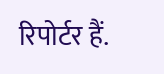रिपोर्टर हैं.